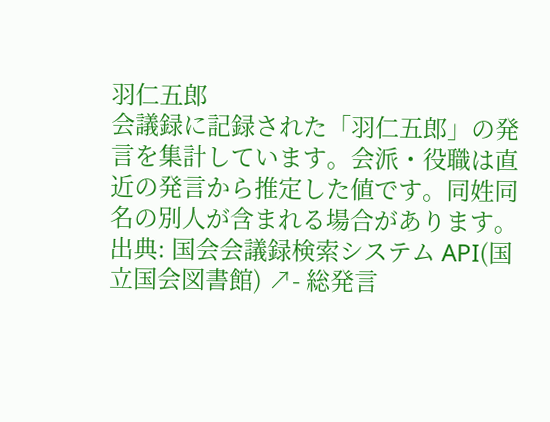羽仁五郎
会議録に記録された「羽仁五郎」の発言を集計しています。会派・役職は直近の発言から推定した値です。同姓同名の別人が含まれる場合があります。
出典: 国会会議録検索システム API(国立国会図書館) ↗- 総発言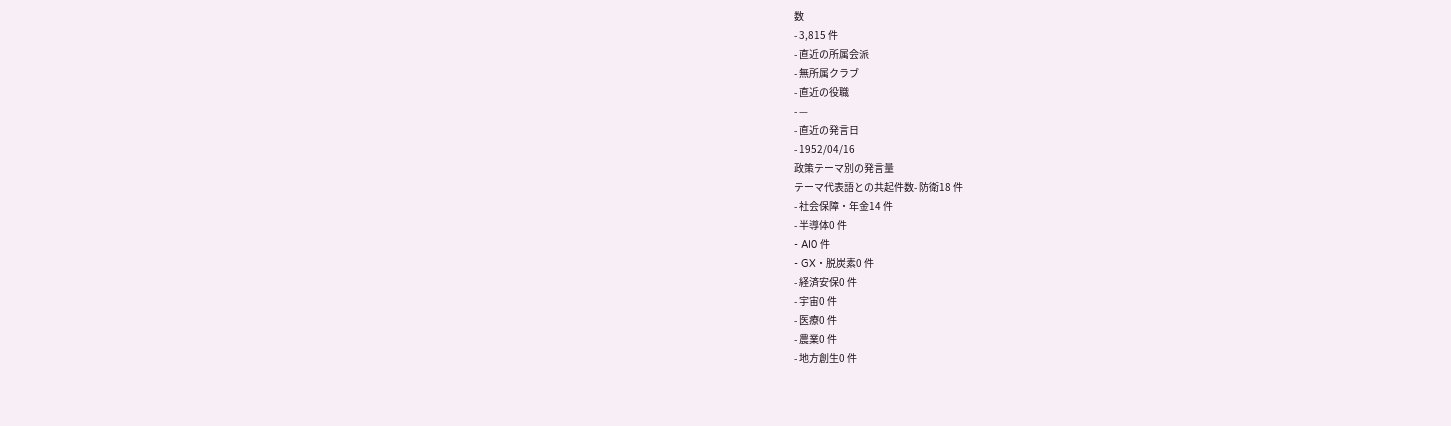数
- 3,815 件
- 直近の所属会派
- 無所属クラブ
- 直近の役職
- —
- 直近の発言日
- 1952/04/16
政策テーマ別の発言量
テーマ代表語との共起件数- 防衛18 件
- 社会保障・年金14 件
- 半導体0 件
- AI0 件
- GX・脱炭素0 件
- 経済安保0 件
- 宇宙0 件
- 医療0 件
- 農業0 件
- 地方創生0 件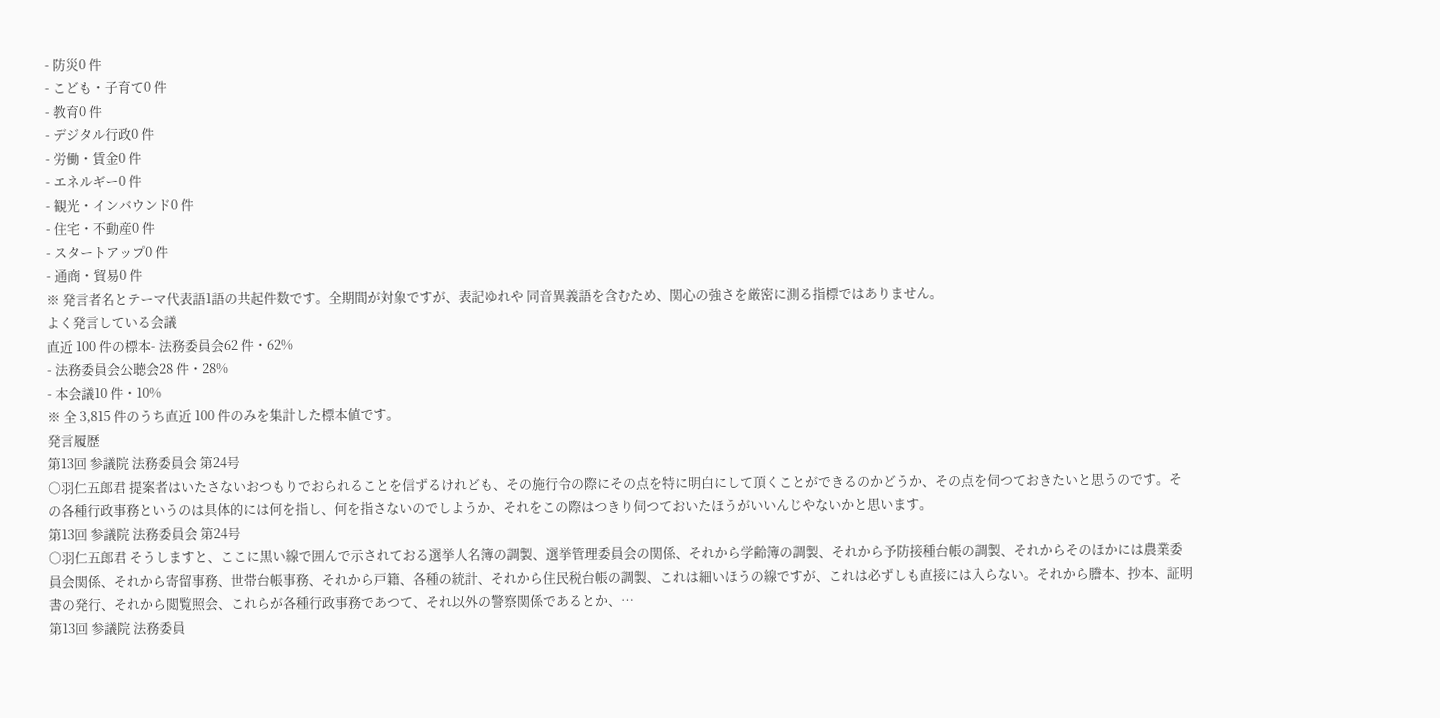- 防災0 件
- こども・子育て0 件
- 教育0 件
- デジタル行政0 件
- 労働・賃金0 件
- エネルギー0 件
- 観光・インバウンド0 件
- 住宅・不動産0 件
- スタートアップ0 件
- 通商・貿易0 件
※ 発言者名とテーマ代表語1語の共起件数です。全期間が対象ですが、表記ゆれや 同音異義語を含むため、関心の強さを厳密に測る指標ではありません。
よく発言している会議
直近 100 件の標本- 法務委員会62 件・62%
- 法務委員会公聴会28 件・28%
- 本会議10 件・10%
※ 全 3,815 件のうち直近 100 件のみを集計した標本値です。
発言履歴
第13回 参議院 法務委員会 第24号
○羽仁五郎君 提案者はいたさないおつもりでおられることを信ずるけれども、その施行令の際にその点を特に明白にして頂くことができるのかどうか、その点を伺つておきたいと思うのです。その各種行政事務というのは具体的には何を指し、何を指さないのでしようか、それをこの際はつきり伺つておいたほうがいいんじやないかと思います。
第13回 参議院 法務委員会 第24号
○羽仁五郎君 そうしますと、ここに黒い線で囲んで示されておる選挙人名簿の調製、選挙管理委員会の関係、それから学齢簿の調製、それから予防接種台帳の調製、それからそのほかには農業委員会関係、それから寄留事務、世帯台帳事務、それから戸籍、各種の統計、それから住民税台帳の調製、これは細いほうの線ですが、これは必ずしも直接には入らない。それから謄本、抄本、証明書の発行、それから閲覧照会、これらが各種行政事務であつて、それ以外の警察関係であるとか、…
第13回 参議院 法務委員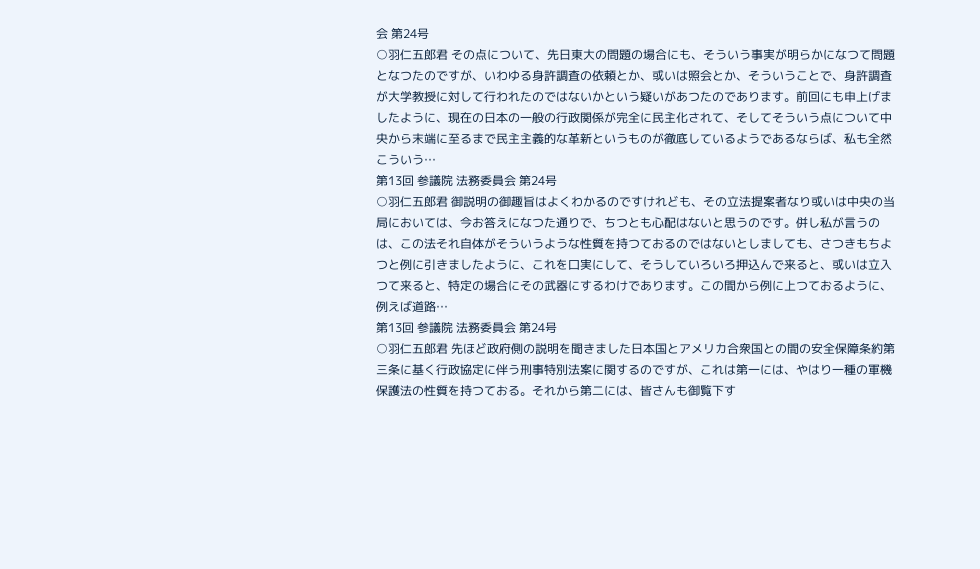会 第24号
○羽仁五郎君 その点について、先日東大の問題の場合にも、そういう事実が明らかになつて問題となつたのですが、いわゆる身許調査の依頼とか、或いは照会とか、そういうことで、身許調査が大学教授に対して行われたのではないかという疑いがあつたのであります。前回にも申上げましたように、現在の日本の一般の行政関係が完全に民主化されて、そしてそういう点について中央から末端に至るまで民主主義的な革新というものが徹底しているようであるならば、私も全然こういう…
第13回 参議院 法務委員会 第24号
○羽仁五郎君 御説明の御趣旨はよくわかるのですけれども、その立法提案者なり或いは中央の当局においては、今お答えになつた通りで、ちつとも心配はないと思うのです。併し私が言うのは、この法それ自体がそういうような性質を持つておるのではないとしましても、さつきもちよつと例に引きましたように、これを口実にして、そうしていろいろ押込んで来ると、或いは立入つて来ると、特定の場合にその武器にするわけであります。この間から例に上つておるように、例えば道路…
第13回 参議院 法務委員会 第24号
○羽仁五郎君 先ほど政府側の説明を聞きました日本国とアメリカ合衆国との間の安全保障条約第三条に基く行政協定に伴う刑事特別法案に関するのですが、これは第一には、やはり一種の軍機保護法の性質を持つておる。それから第二には、皆さんも御覧下す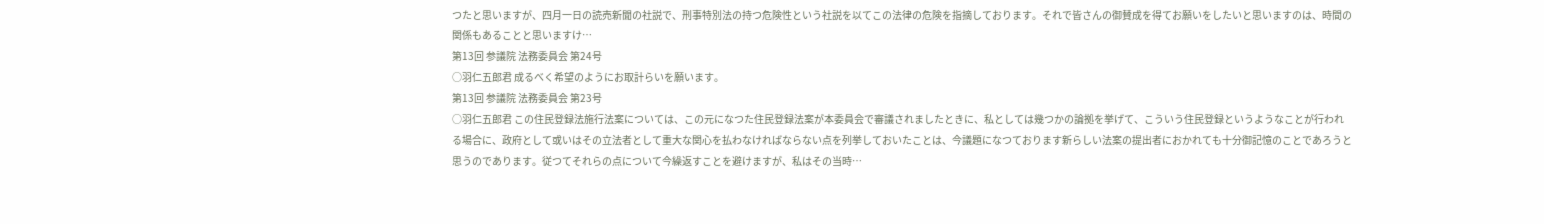つたと思いますが、四月一日の読売新聞の社説で、刑事特別法の持つ危険性という社説を以てこの法律の危険を指摘しております。それで皆さんの御賛成を得てお願いをしたいと思いますのは、時間の関係もあることと思いますけ…
第13回 参議院 法務委員会 第24号
○羽仁五郎君 成るべく希望のようにお取計らいを願います。
第13回 参議院 法務委員会 第23号
○羽仁五郎君 この住民登録法施行法案については、この元になつた住民登録法案が本委員会で審議されましたときに、私としては幾つかの論拠を挙げて、こういう住民登録というようなことが行われる場合に、政府として或いはその立法者として重大な関心を払わなければならない点を列挙しておいたことは、今議題になつております新らしい法案の提出者におかれても十分御記憶のことであろうと思うのであります。従つてそれらの点について今繰返すことを避けますが、私はその当時…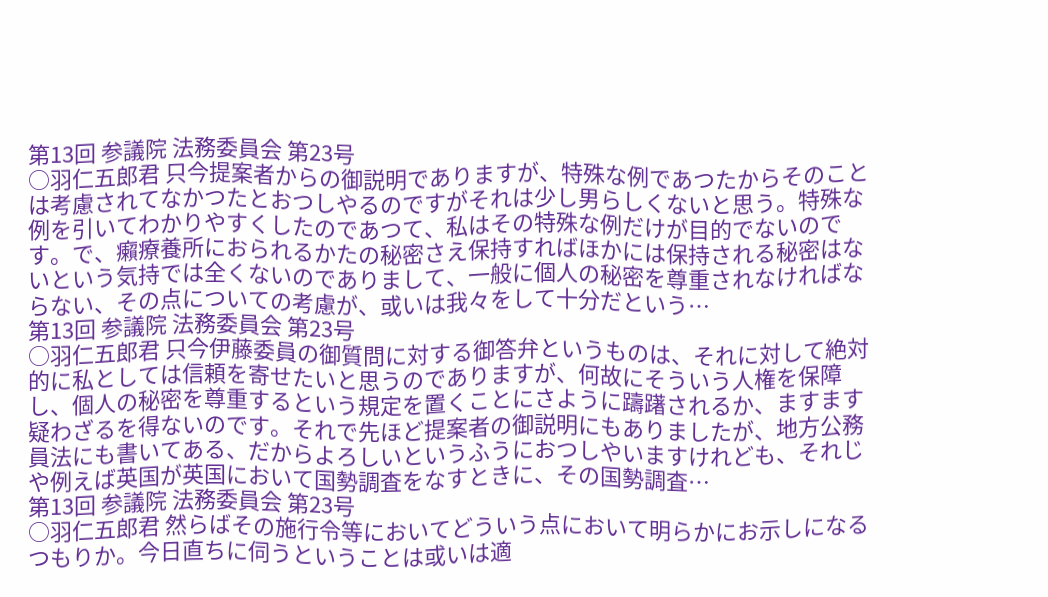第13回 参議院 法務委員会 第23号
○羽仁五郎君 只今提案者からの御説明でありますが、特殊な例であつたからそのことは考慮されてなかつたとおつしやるのですがそれは少し男らしくないと思う。特殊な例を引いてわかりやすくしたのであつて、私はその特殊な例だけが目的でないのです。で、癩療養所におられるかたの秘密さえ保持すればほかには保持される秘密はないという気持では全くないのでありまして、一般に個人の秘密を尊重されなければならない、その点についての考慮が、或いは我々をして十分だという…
第13回 参議院 法務委員会 第23号
○羽仁五郎君 只今伊藤委員の御質問に対する御答弁というものは、それに対して絶対的に私としては信頼を寄せたいと思うのでありますが、何故にそういう人権を保障し、個人の秘密を尊重するという規定を置くことにさように躊躇されるか、ますます疑わざるを得ないのです。それで先ほど提案者の御説明にもありましたが、地方公務員法にも書いてある、だからよろしいというふうにおつしやいますけれども、それじや例えば英国が英国において国勢調査をなすときに、その国勢調査…
第13回 参議院 法務委員会 第23号
○羽仁五郎君 然らばその施行令等においてどういう点において明らかにお示しになるつもりか。今日直ちに伺うということは或いは適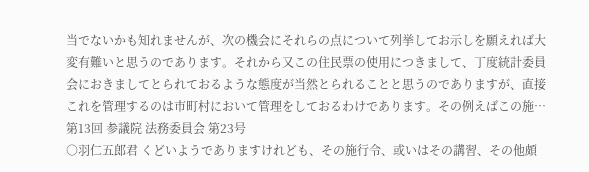当でないかも知れませんが、次の機会にそれらの点について列挙してお示しを願えれば大変有難いと思うのであります。それから又この住民票の使用につきまして、丁度統計委員会におきましてとられておるような態度が当然とられることと思うのでありますが、直接これを管理するのは市町村において管理をしておるわけであります。その例えばこの施…
第13回 参議院 法務委員会 第23号
○羽仁五郎君 くどいようでありますけれども、その施行令、或いはその講習、その他頗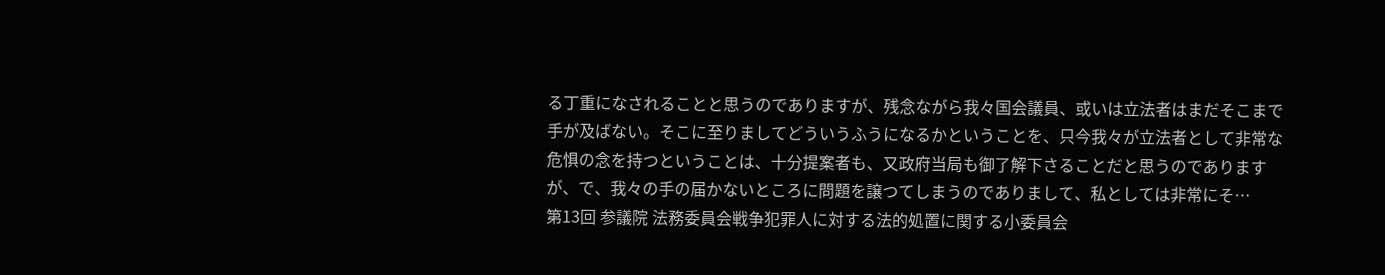る丁重になされることと思うのでありますが、残念ながら我々国会議員、或いは立法者はまだそこまで手が及ばない。そこに至りましてどういうふうになるかということを、只今我々が立法者として非常な危惧の念を持つということは、十分提案者も、又政府当局も御了解下さることだと思うのでありますが、で、我々の手の届かないところに問題を譲つてしまうのでありまして、私としては非常にそ…
第13回 参議院 法務委員会戦争犯罪人に対する法的処置に関する小委員会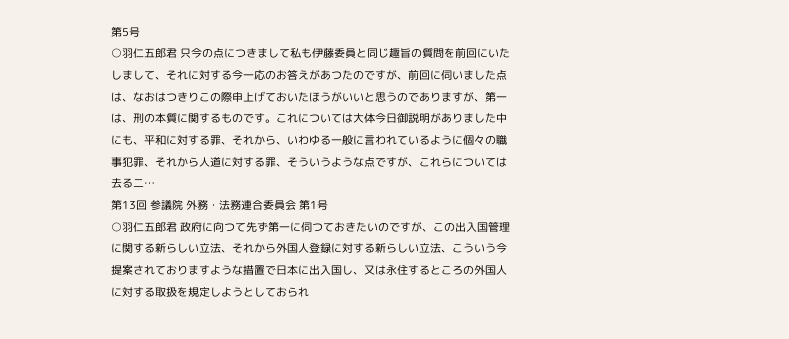第5号
○羽仁五郎君 只今の点につきまして私も伊藤委員と同じ趣旨の質問を前回にいたしまして、それに対する今一応のお答えがあつたのですが、前回に伺いました点は、なおはつきりこの際申上げておいたほうがいいと思うのでありますが、第一は、刑の本質に関するものです。これについては大体今日御説明がありました中にも、平和に対する罪、それから、いわゆる一般に言われているように個々の職事犯罪、それから人道に対する罪、そういうような点ですが、これらについては去る二…
第13回 参議院 外務・法務連合委員会 第1号
○羽仁五郎君 政府に向つて先ず第一に伺つておきたいのですが、この出入国管理に関する新らしい立法、それから外国人登録に対する新らしい立法、こういう今提案されておりますような措置で日本に出入国し、又は永住するところの外国人に対する取扱を規定しようとしておられ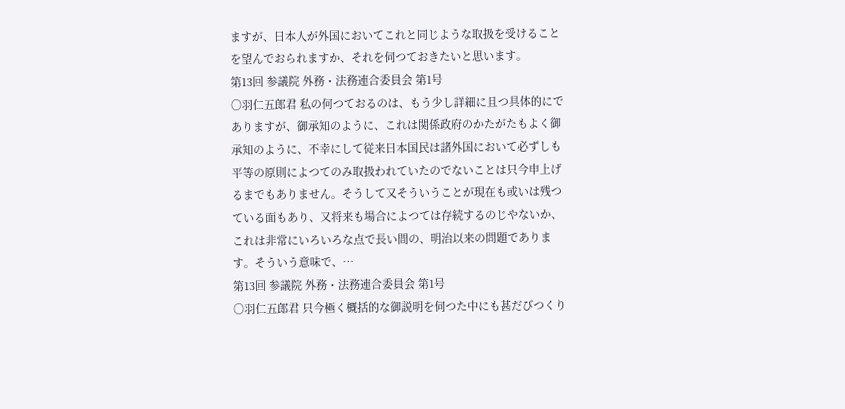ますが、日本人が外国においてこれと同じような取扱を受けることを望んでおられますか、それを伺つておきたいと思います。
第13回 参議院 外務・法務連合委員会 第1号
○羽仁五郎君 私の何つておるのは、もう少し詳細に且つ具体的にでありますが、御承知のように、これは関係政府のかたがたもよく御承知のように、不幸にして従来日本国民は諸外国において必ずしも平等の原則によつてのみ取扱われていたのでないことは只今申上げるまでもありません。そうして又そういうことが現在も或いは残つている面もあり、又将来も場合によつては存続するのじやないか、これは非常にいろいろな点で長い間の、明治以来の問題であります。そういう意味で、…
第13回 参議院 外務・法務連合委員会 第1号
○羽仁五郎君 只今極く概括的な御説明を伺つた中にも甚だびつくり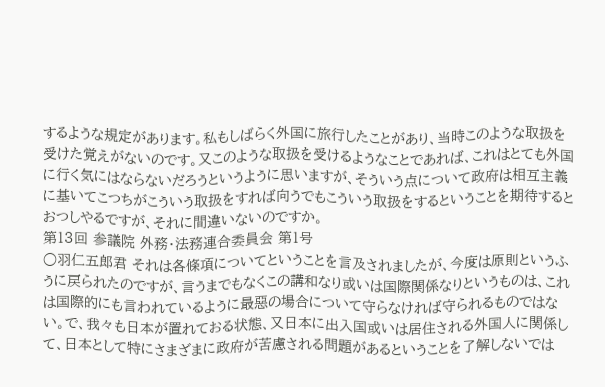するような規定があります。私もしばらく外国に旅行したことがあり、当時このような取扱を受けた覚えがないのです。又このような取扱を受けるようなことであれば、これはとても外国に行く気にはならないだろうというように思いますが、そういう点について政府は相互主義に基いてこつちがこういう取扱をすれば向うでもこういう取扱をするということを期待するとおつしやるですが、それに間違いないのですか。
第13回 参議院 外務・法務連合委員会 第1号
○羽仁五郎君 それは各條項についてということを言及されましたが、今度は原則というふうに戻られたのですが、言うまでもなくこの講和なり或いは国際関係なりというものは、これは国際的にも言われているように最惡の場合について守らなければ守られるものではない。で、我々も日本が置れておる状態、又日本に出入国或いは居住される外国人に関係して、日本として特にさまざまに政府が苦慮される問題があるということを了解しないでは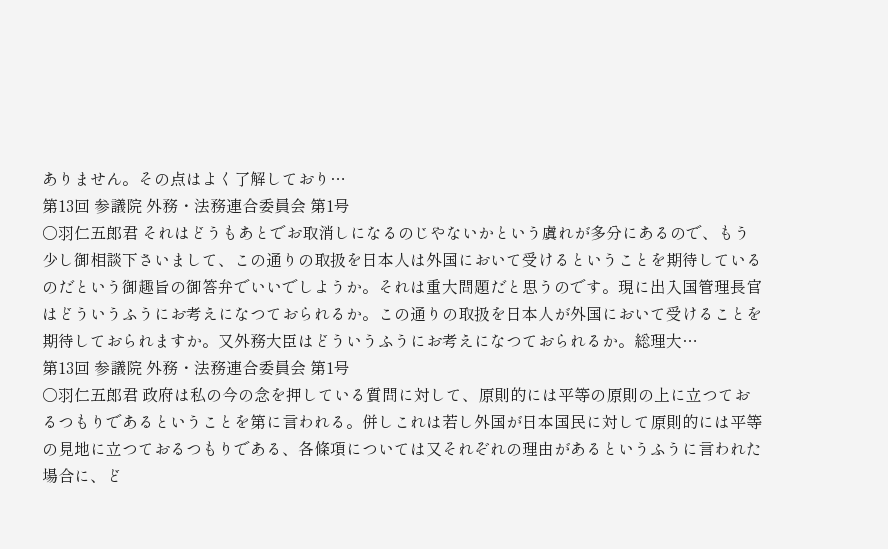ありません。その点はよく了解しており…
第13回 参議院 外務・法務連合委員会 第1号
○羽仁五郎君 それはどうもあとでお取消しになるのじやないかという虞れが多分にあるので、もう少し御相談下さいまして、この通りの取扱を日本人は外国において受けるということを期待しているのだという御趣旨の御答弁でいいでしようか。それは重大問題だと思うのです。現に出入国管理長官はどういうふうにお考えになつておられるか。この通りの取扱を日本人が外国において受けることを期待しておられますか。又外務大臣はどういうふうにお考えになつておられるか。総理大…
第13回 参議院 外務・法務連合委員会 第1号
○羽仁五郎君 政府は私の今の念を押している質問に対して、原則的には平等の原則の上に立つておるつもりであるということを第に言われる。併しこれは若し外国が日本国民に対して原則的には平等の見地に立つておるつもりである、各條項については又それぞれの理由があるというふうに言われた場合に、ど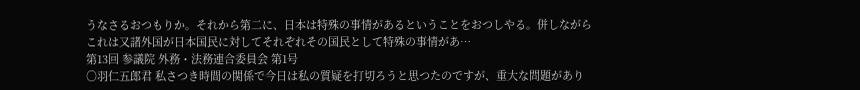うなさるおつもりか。それから第二に、日本は特殊の事情があるということをおつしやる。併しながらこれは又諸外国が日本国民に対してそれぞれその国民として特殊の事情があ…
第13回 参議院 外務・法務連合委員会 第1号
○羽仁五郎君 私さつき時間の関係で今日は私の質疑を打切ろうと思つたのですが、重大な問題があり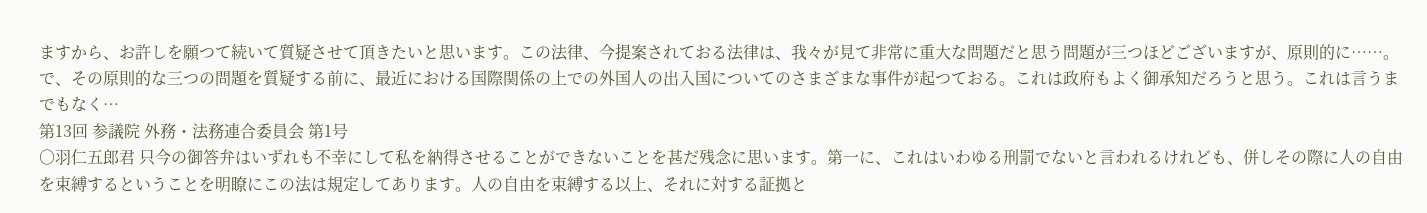ますから、お許しを願つて続いて質疑させて頂きたいと思います。この法律、今提案されておる法律は、我々が見て非常に重大な問題だと思う問題が三つほどございますが、原則的に……。で、その原則的な三つの問題を質疑する前に、最近における国際関係の上での外国人の出入国についてのさまざまな事件が起つておる。これは政府もよく御承知だろうと思う。これは言うまでもなく…
第13回 参議院 外務・法務連合委員会 第1号
○羽仁五郎君 只今の御答弁はいずれも不幸にして私を納得させることができないことを甚だ残念に思います。第一に、これはいわゆる刑罰でないと言われるけれども、併しその際に人の自由を束縛するということを明瞭にこの法は規定してあります。人の自由を束縛する以上、それに対する証拠と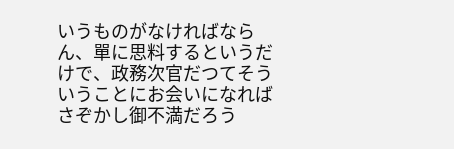いうものがなければならん、單に思料するというだけで、政務次官だつてそういうことにお会いになればさぞかし御不満だろう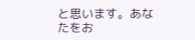と思います。あなたをお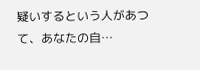疑いするという人があつて、あなたの自…